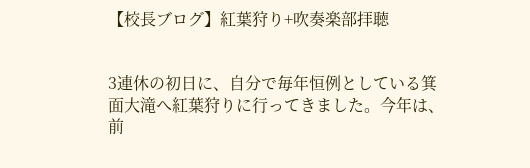【校長ブログ】紅葉狩り+吹奏楽部拝聴


3連休の初日に、自分で毎年恒例としている箕面大滝へ紅葉狩りに行ってきました。今年は、前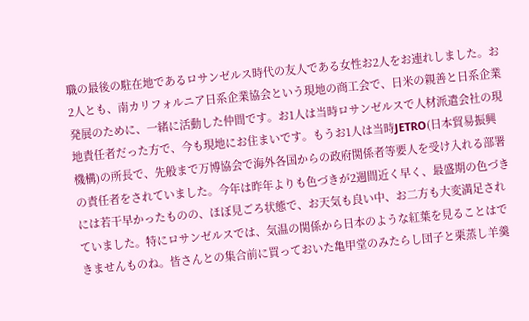職の最後の駐在地であるロサンゼルス時代の友人である女性お2人をお連れしました。お2人とも、南カリフォルニア日系企業協会という現地の商工会で、日米の親善と日系企業発展のために、一緒に活動した仲間です。お1人は当時ロサンゼルスで人材派遣会社の現地責任者だった方で、今も現地にお住まいです。もうお1人は当時JETRO(日本貿易振興機構)の所長で、先般まで万博協会で海外各国からの政府関係者等要人を受け入れる部署の責任者をされていました。今年は昨年よりも色づきが2週間近く早く、最盛期の色づきには若干早かったものの、ほぼ見ごろ状態で、お天気も良い中、お二方も大変満足されていました。特にロサンゼルスでは、気温の関係から日本のような紅葉を見ることはできませんものね。皆さんとの集合前に買っておいた亀甲堂のみたらし団子と栗蒸し羊羹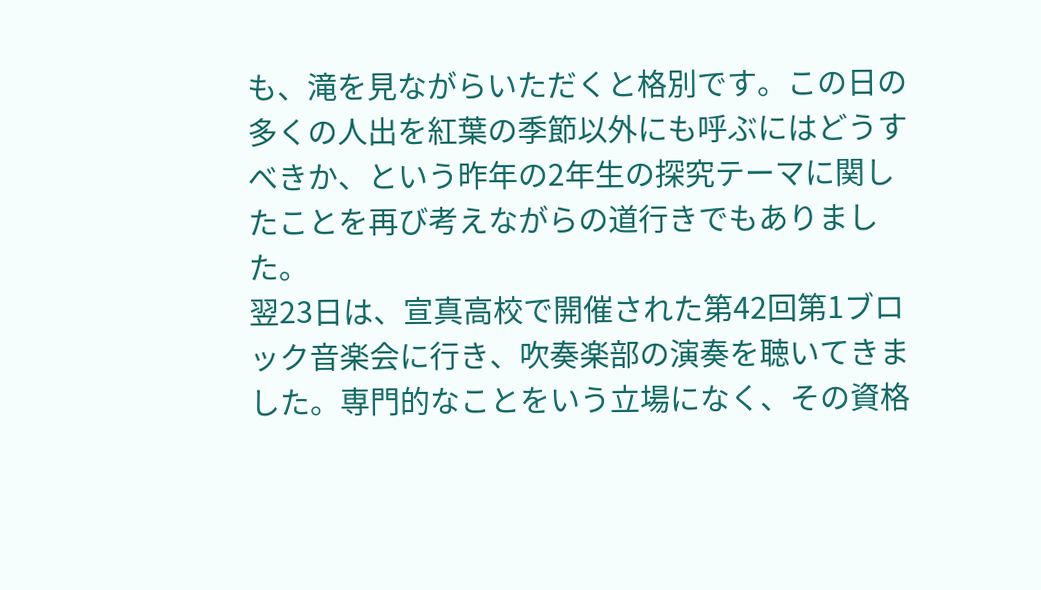も、滝を見ながらいただくと格別です。この日の多くの人出を紅葉の季節以外にも呼ぶにはどうすべきか、という昨年の2年生の探究テーマに関したことを再び考えながらの道行きでもありました。
翌23日は、宣真高校で開催された第42回第1ブロック音楽会に行き、吹奏楽部の演奏を聴いてきました。専門的なことをいう立場になく、その資格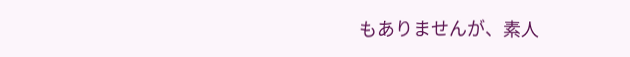もありませんが、素人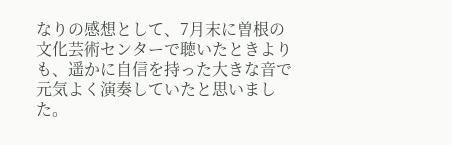なりの感想として、7月末に曽根の文化芸術センターで聴いたときよりも、遥かに自信を持った大きな音で元気よく演奏していたと思いました。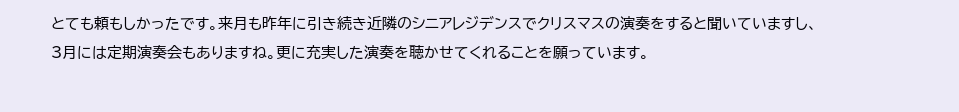とても頼もしかったです。来月も昨年に引き続き近隣のシニアレジデンスでクリスマスの演奏をすると聞いていますし、3月には定期演奏会もありますね。更に充実した演奏を聴かせてくれることを願っています。